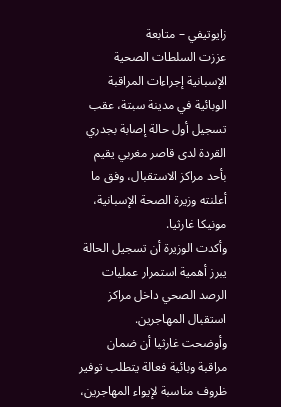زايوتيفي – متابعة
عززت السلطات الصحية الإسبانية إجراءات المراقبة الوبائية في مدينة سبتة، عقب تسجيل أول حالة إصابة بجدري القردة لدى قاصر مغربي يقيم بأحد مراكز الاستقبال، وفق ما أعلنته وزيرة الصحة الإسبانية، مونيكا غارثيا.
وأكدت الوزيرة أن تسجيل الحالة يبرز أهمية استمرار عمليات الرصد الصحي داخل مراكز استقبال المهاجرين.
وأوضحت غارثيا أن ضمان مراقبة وبائية فعالة يتطلب توفير ظروف مناسبة لإيواء المهاجرين،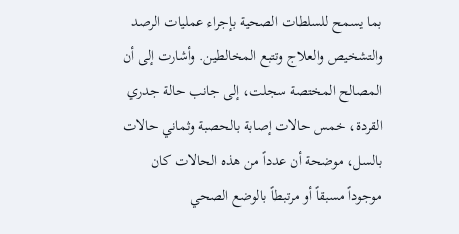بما يسمح للسلطات الصحية بإجراء عمليات الرصد والتشخيص والعلاج وتتبع المخالطين. وأشارت إلى أن المصالح المختصة سجلت، إلى جانب حالة جدري القردة، خمس حالات إصابة بالحصبة وثماني حالات بالسل، موضحة أن عدداً من هذه الحالات كان موجوداً مسبقاً أو مرتبطاً بالوضع الصحي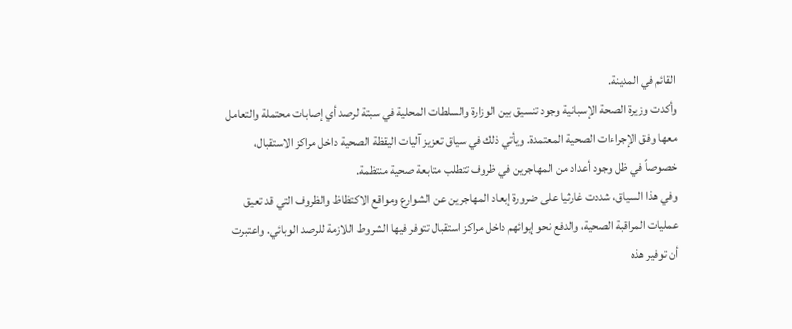القائم في المدينة.
وأكدت وزيرة الصحة الإسبانية وجود تنسيق بين الوزارة والسلطات المحلية في سبتة لرصد أي إصابات محتملة والتعامل معها وفق الإجراءات الصحية المعتمدة. ويأتي ذلك في سياق تعزيز آليات اليقظة الصحية داخل مراكز الاستقبال، خصوصاً في ظل وجود أعداد من المهاجرين في ظروف تتطلب متابعة صحية منتظمة.
وفي هذا السياق، شددت غارثيا على ضرورة إبعاد المهاجرين عن الشوارع ومواقع الاكتظاظ والظروف التي قد تعيق عمليات المراقبة الصحية، والدفع نحو إيوائهم داخل مراكز استقبال تتوفر فيها الشروط اللازمة للرصد الوبائي. واعتبرت أن توفير هذه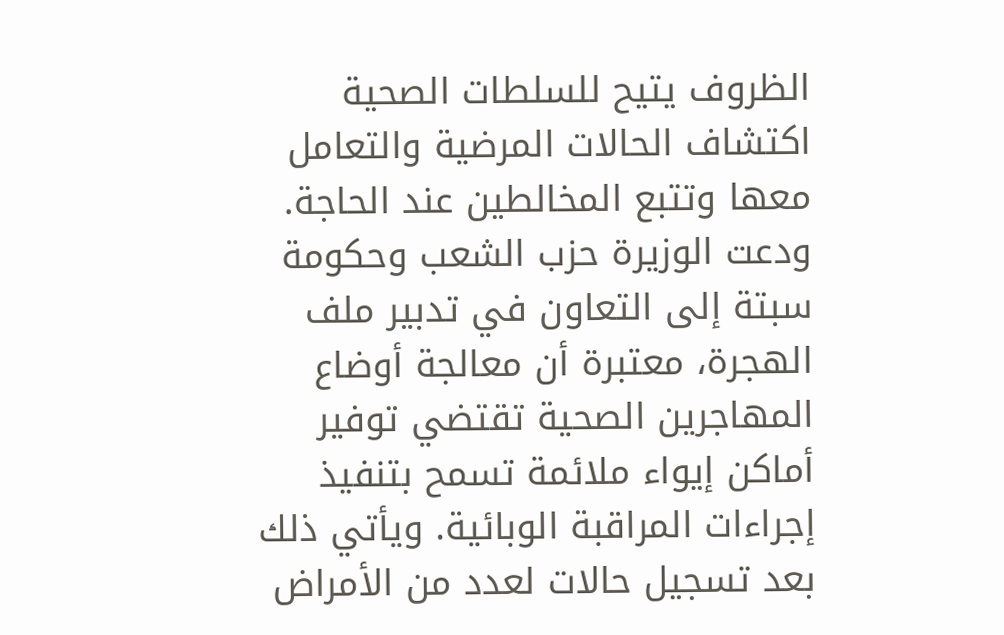الظروف يتيح للسلطات الصحية اكتشاف الحالات المرضية والتعامل معها وتتبع المخالطين عند الحاجة.
ودعت الوزيرة حزب الشعب وحكومة سبتة إلى التعاون في تدبير ملف الهجرة، معتبرة أن معالجة أوضاع المهاجرين الصحية تقتضي توفير أماكن إيواء ملائمة تسمح بتنفيذ إجراءات المراقبة الوبائية. ويأتي ذلك بعد تسجيل حالات لعدد من الأمراض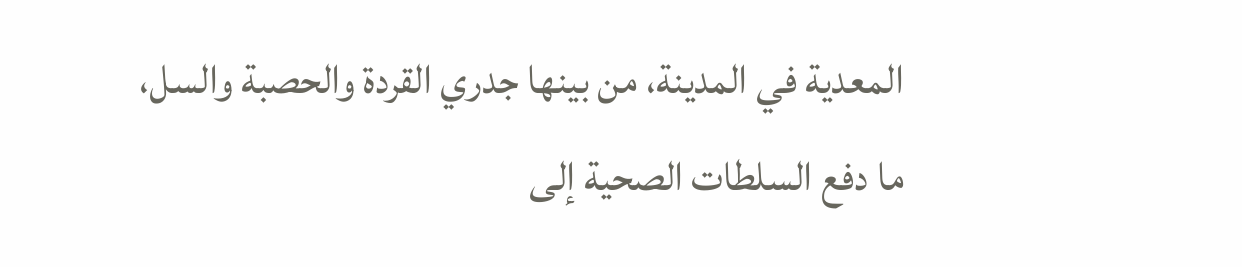المعدية في المدينة، من بينها جدري القردة والحصبة والسل، ما دفع السلطات الصحية إلى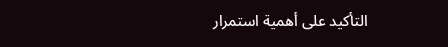التأكيد على أهمية استمرار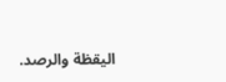اليقظة والرصد.